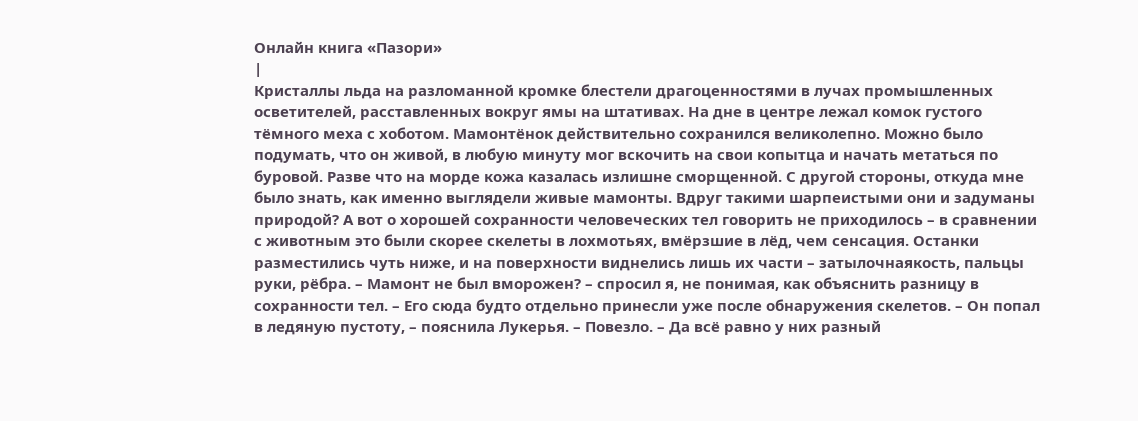Онлайн книга «Пазори»
|
Кристаллы льда на разломанной кромке блестели драгоценностями в лучах промышленных осветителей, расставленных вокруг ямы на штативах. На дне в центре лежал комок густого тёмного меха с хоботом. Мамонтёнок действительно сохранился великолепно. Можно было подумать, что он живой, в любую минуту мог вскочить на свои копытца и начать метаться по буровой. Разве что на морде кожа казалась излишне сморщенной. С другой стороны, откуда мне было знать, как именно выглядели живые мамонты. Вдруг такими шарпеистыми они и задуманы природой? А вот о хорошей сохранности человеческих тел говорить не приходилось – в сравнении с животным это были скорее скелеты в лохмотьях, вмёрзшие в лёд, чем сенсация. Останки разместились чуть ниже, и на поверхности виднелись лишь их части – затылочнаякость, пальцы руки, рёбра. – Мамонт не был вморожен? – спросил я, не понимая, как объяснить разницу в сохранности тел. – Его сюда будто отдельно принесли уже после обнаружения скелетов. – Он попал в ледяную пустоту, – пояснила Лукерья. – Повезло. – Да всё равно у них разный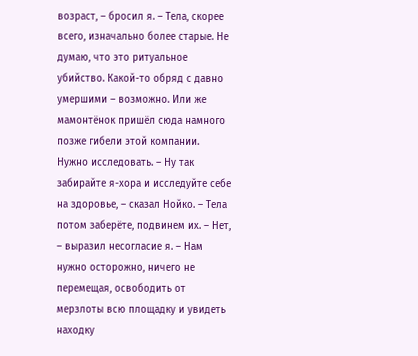возраст, – бросил я. – Тела, скорее всего, изначально более старые. Не думаю, что это ритуальное убийство. Какой-то обряд с давно умершими – возможно. Или же мамонтёнок пришёл сюда намного позже гибели этой компании. Нужно исследовать. – Ну так забирайте я-хора и исследуйте себе на здоровье, – сказал Нойко. – Тела потом заберёте, подвинем их. – Нет, – выразил несогласие я. – Нам нужно осторожно, ничего не перемещая, освободить от мерзлоты всю площадку и увидеть находку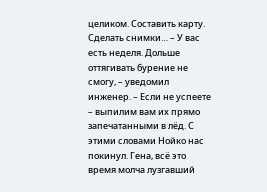целиком. Составить карту. Сделать снимки… – У вас есть неделя. Дольше оттягивать бурение не смогу, – уведомил инженер. – Если не успеете – выпилим вам их прямо запечатанными в лёд. С этими словами Нойко нас покинул. Гена, всё это время молча лузгавший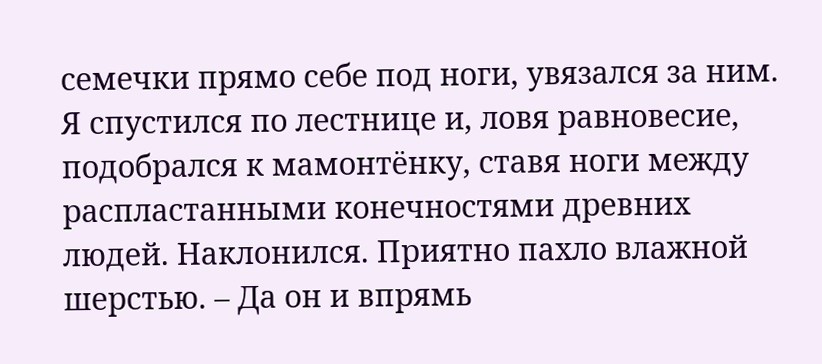семечки прямо себе под ноги, увязался за ним. Я спустился по лестнице и, ловя равновесие, подобрался к мамонтёнку, ставя ноги между распластанными конечностями древних людей. Наклонился. Приятно пахло влажной шерстью. – Да он и впрямь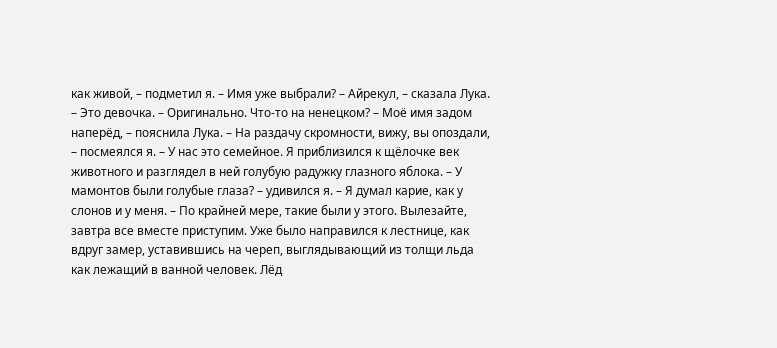как живой, – подметил я. – Имя уже выбрали? – Айрекул, – сказала Лука. – Это девочка. – Оригинально. Что-то на ненецком? – Моё имя задом наперёд, – пояснила Лука. – На раздачу скромности, вижу, вы опоздали, – посмеялся я. – У нас это семейное. Я приблизился к щёлочке век животного и разглядел в ней голубую радужку глазного яблока. – У мамонтов были голубые глаза? – удивился я. – Я думал карие, как у слонов и у меня. – По крайней мере, такие были у этого. Вылезайте, завтра все вместе приступим. Уже было направился к лестнице, как вдруг замер, уставившись на череп, выглядывающий из толщи льда как лежащий в ванной человек. Лёд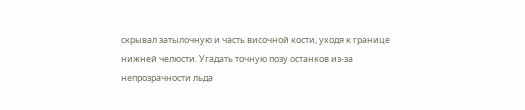скрывал затылочную и часть височной кости, уходя к границе нижней челюсти. Угадать точную позу останков из-за непрозрачности льда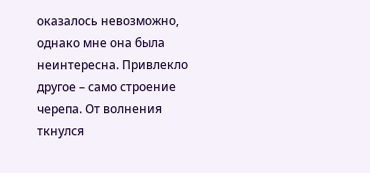оказалось невозможно, однако мне она была неинтересна. Привлекло другое – само строение черепа. От волнения ткнулся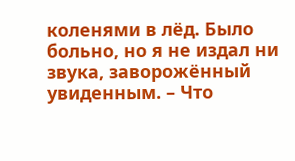коленями в лёд. Было больно, но я не издал ни звука, заворожённый увиденным. – Что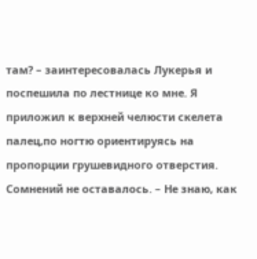там? – заинтересовалась Лукерья и поспешила по лестнице ко мне. Я приложил к верхней челюсти скелета палец,по ногтю ориентируясь на пропорции грушевидного отверстия. Сомнений не оставалось. – Не знаю, как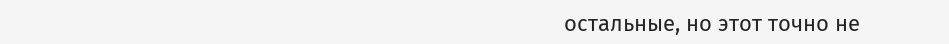остальные, но этот точно не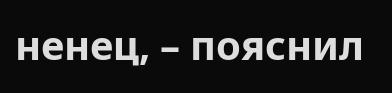ненец, – пояснил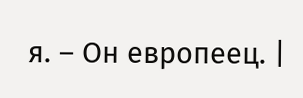я. – Он европеец. |